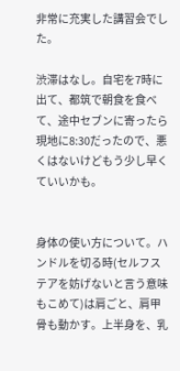非常に充実した講習会でした。

渋滞はなし。自宅を7時に出て、都筑で朝食を食べて、途中セブンに寄ったら現地に8:30だったので、悪くはないけどもう少し早くていいかも。


身体の使い方について。ハンドルを切る時(セルフステアを妨げないと言う意味もこめて)は肩ごと、肩甲骨も動かす。上半身を、乳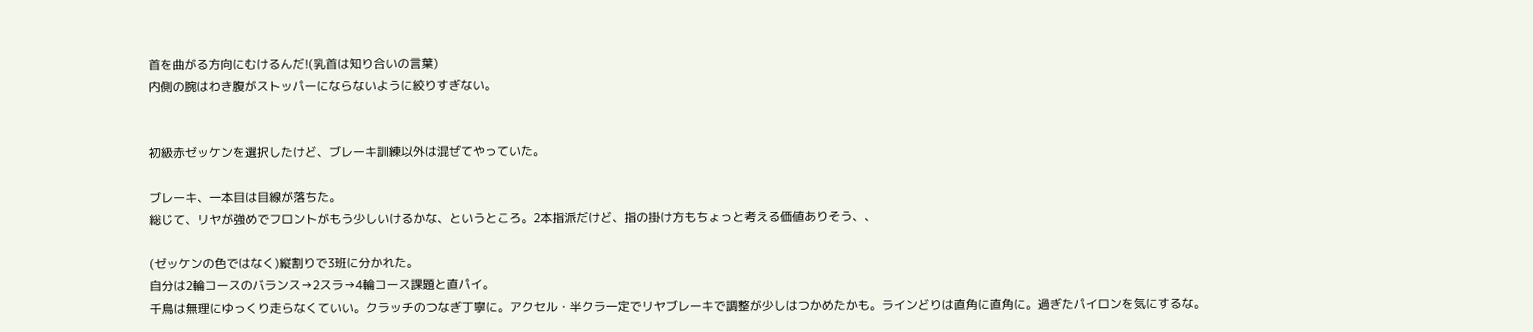首を曲がる方向にむけるんだ!(乳首は知り合いの言葉)
内側の腕はわき腹がストッパーにならないように絞りすぎない。


初級赤ゼッケンを選択したけど、ブレーキ訓練以外は混ぜてやっていた。

ブレーキ、一本目は目線が落ちた。
総じて、リヤが強めでフロントがもう少しいけるかな、というところ。2本指派だけど、指の掛け方もちょっと考える価値ありそう、、

(ゼッケンの色ではなく)縦割りで3班に分かれた。
自分は2輪コースのバランス→2スラ→4輪コース課題と直パイ。
千鳥は無理にゆっくり走らなくていい。クラッチのつなぎ丁寧に。アクセル・半クラ一定でリヤブレーキで調整が少しはつかめたかも。ラインどりは直角に直角に。過ぎたパイロンを気にするな。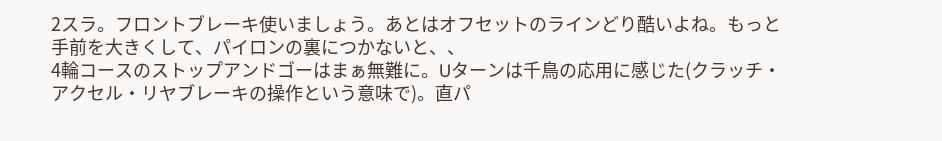2スラ。フロントブレーキ使いましょう。あとはオフセットのラインどり酷いよね。もっと手前を大きくして、パイロンの裏につかないと、、
4輪コースのストップアンドゴーはまぁ無難に。Uターンは千鳥の応用に感じた(クラッチ・アクセル・リヤブレーキの操作という意味で)。直パ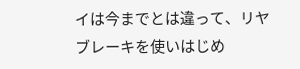イは今までとは違って、リヤブレーキを使いはじめ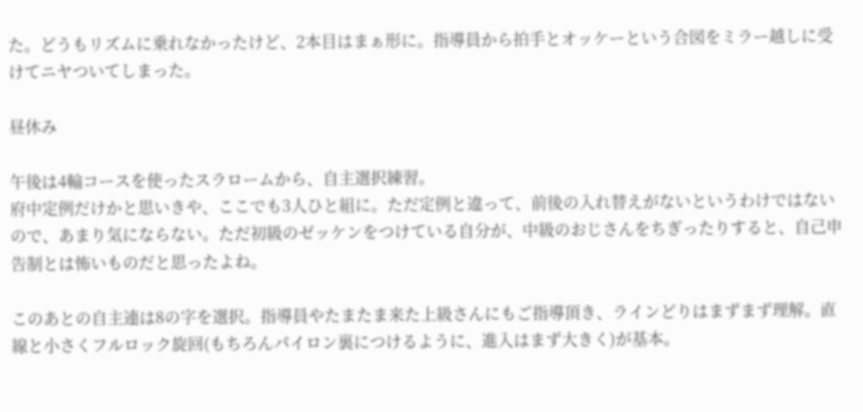た。どうもリズムに乗れなかったけど、2本目はまぁ形に。指導員から拍手とオッケーという合図をミラー越しに受けてニヤついてしまった。

昼休み

午後は4輪コースを使ったスラロームから、自主選択練習。
府中定例だけかと思いきや、ここでも3人ひと組に。ただ定例と違って、前後の入れ替えがないというわけではないので、あまり気にならない。ただ初級のゼッケンをつけている自分が、中級のおじさんをちぎったりすると、自己申告制とは怖いものだと思ったよね。

このあとの自主連は8の字を選択。指導員やたまたま来た上級さんにもご指導頂き、ラインどりはまずまず理解。直線と小さくフルロック旋回(もちろんパイロン裏につけるように、進入はまず大きく)が基本。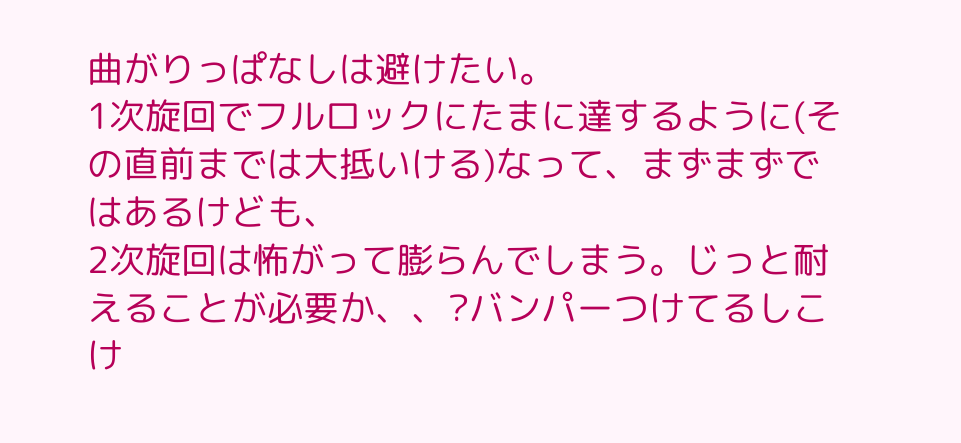曲がりっぱなしは避けたい。
1次旋回でフルロックにたまに達するように(その直前までは大抵いける)なって、まずまずではあるけども、
2次旋回は怖がって膨らんでしまう。じっと耐えることが必要か、、?バンパーつけてるしこけ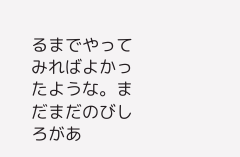るまでやってみればよかったような。まだまだのびしろがあ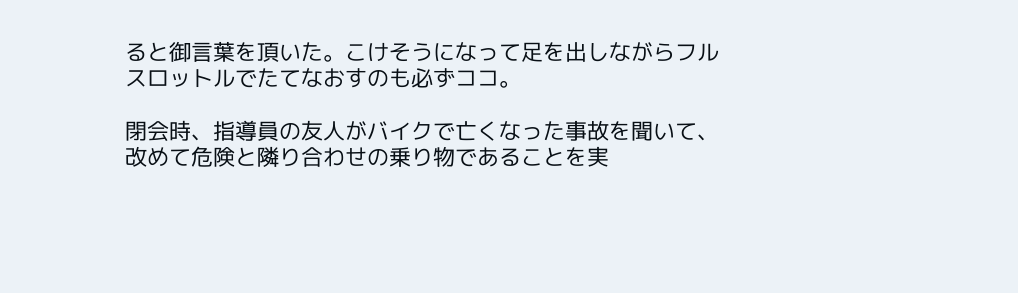ると御言葉を頂いた。こけそうになって足を出しながらフルスロットルでたてなおすのも必ずココ。

閉会時、指導員の友人がバイクで亡くなった事故を聞いて、改めて危険と隣り合わせの乗り物であることを実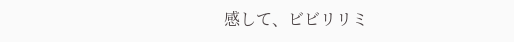感して、ビビリリミ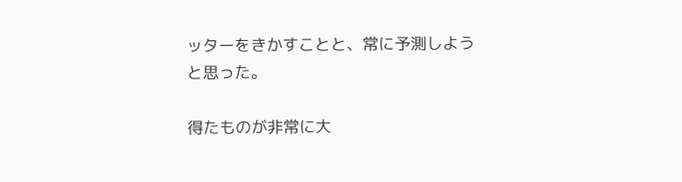ッターをきかすことと、常に予測しようと思った。

得たものが非常に大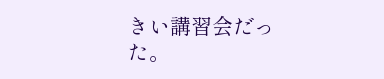きい講習会だった。